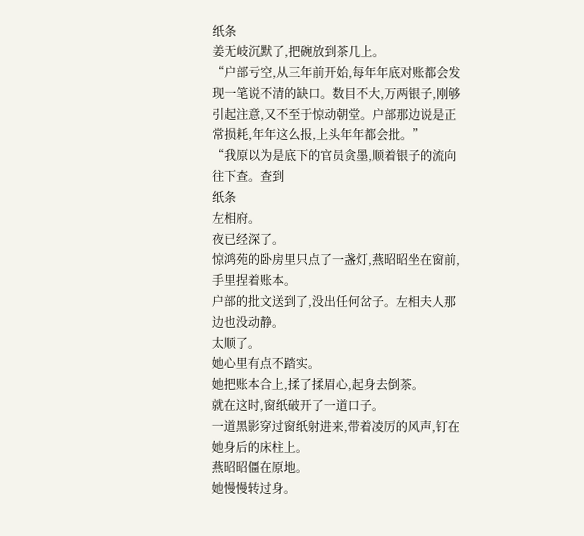纸条
姜无岐沉默了,把碗放到茶几上。
“户部亏空,从三年前开始,每年年底对账都会发现一笔说不清的缺口。数目不大,万两银子,刚够引起注意,又不至于惊动朝堂。户部那边说是正常损耗,年年这么报,上头年年都会批。”
“我原以为是底下的官员贪墨,顺着银子的流向往下查。查到
纸条
左相府。
夜已经深了。
惊鸿苑的卧房里只点了一盏灯,燕昭昭坐在窗前,手里捏着账本。
户部的批文送到了,没出任何岔子。左相夫人那边也没动静。
太顺了。
她心里有点不踏实。
她把账本合上,揉了揉眉心,起身去倒茶。
就在这时,窗纸破开了一道口子。
一道黑影穿过窗纸射进来,带着凌厉的风声,钉在她身后的床柱上。
燕昭昭僵在原地。
她慢慢转过身。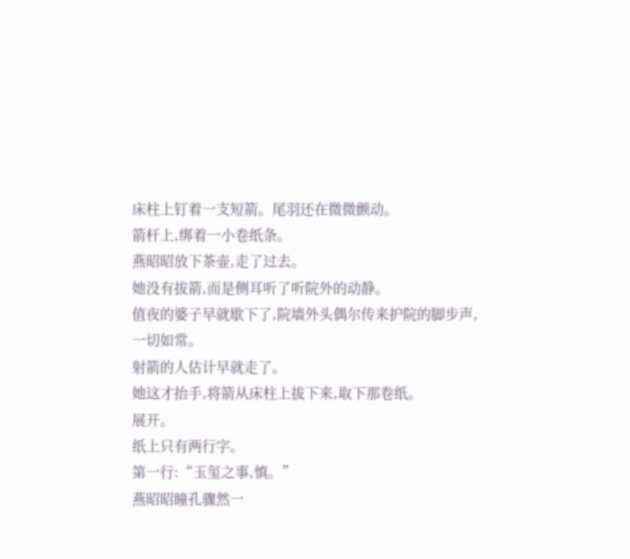床柱上钉着一支短箭。尾羽还在微微颤动。
箭杆上,绑着一小卷纸条。
燕昭昭放下茶壶,走了过去。
她没有拔箭,而是侧耳听了听院外的动静。
值夜的婆子早就歇下了,院墙外头偶尔传来护院的脚步声,一切如常。
射箭的人估计早就走了。
她这才抬手,将箭从床柱上拔下来,取下那卷纸。
展开。
纸上只有两行字。
第一行:“玉玺之事,慎。”
燕昭昭瞳孔骤然一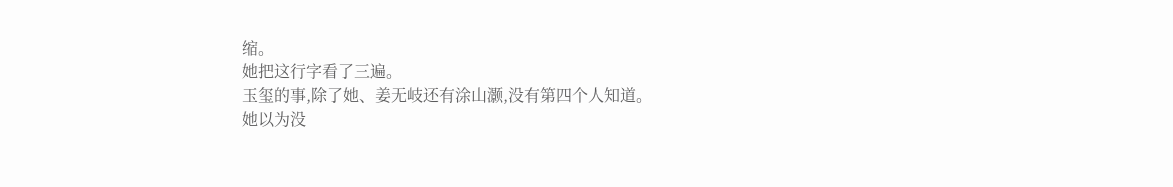缩。
她把这行字看了三遍。
玉玺的事,除了她、姜无岐还有涂山灏,没有第四个人知道。
她以为没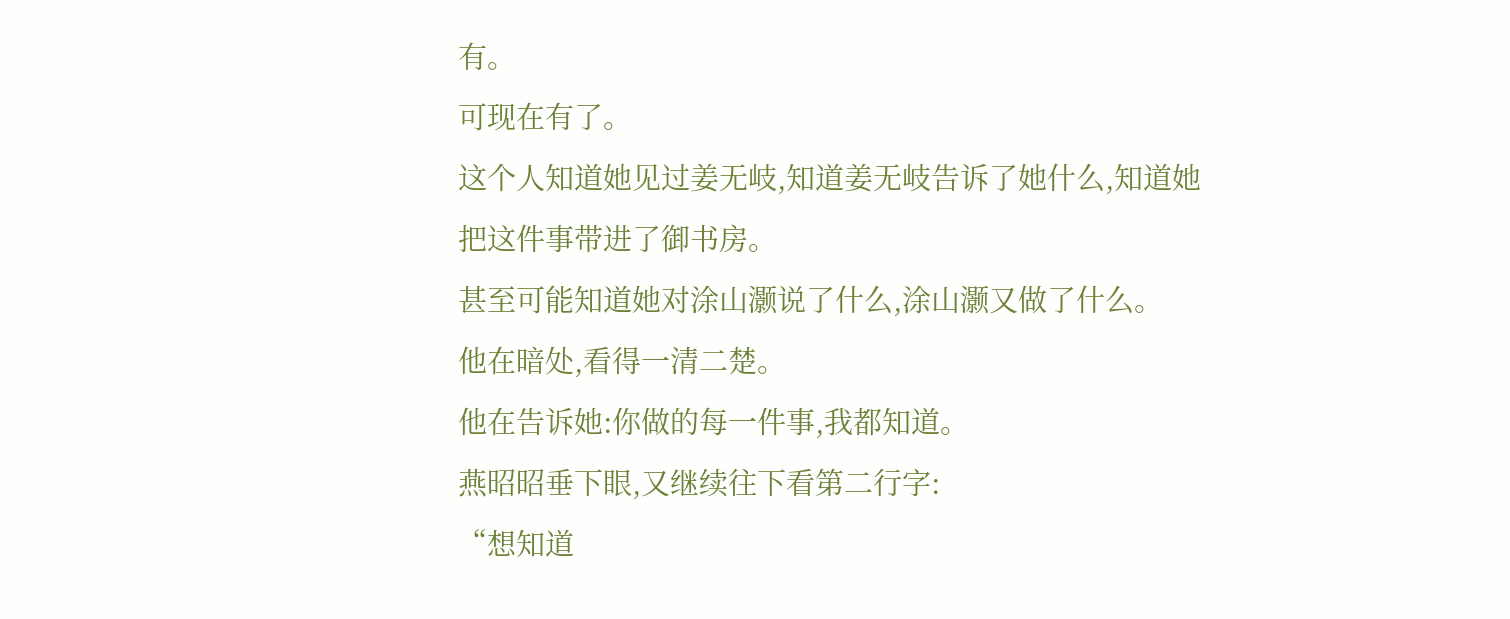有。
可现在有了。
这个人知道她见过姜无岐,知道姜无岐告诉了她什么,知道她把这件事带进了御书房。
甚至可能知道她对涂山灏说了什么,涂山灏又做了什么。
他在暗处,看得一清二楚。
他在告诉她:你做的每一件事,我都知道。
燕昭昭垂下眼,又继续往下看第二行字:
“想知道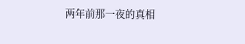两年前那一夜的真相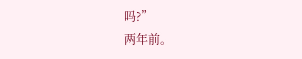吗?”
两年前。